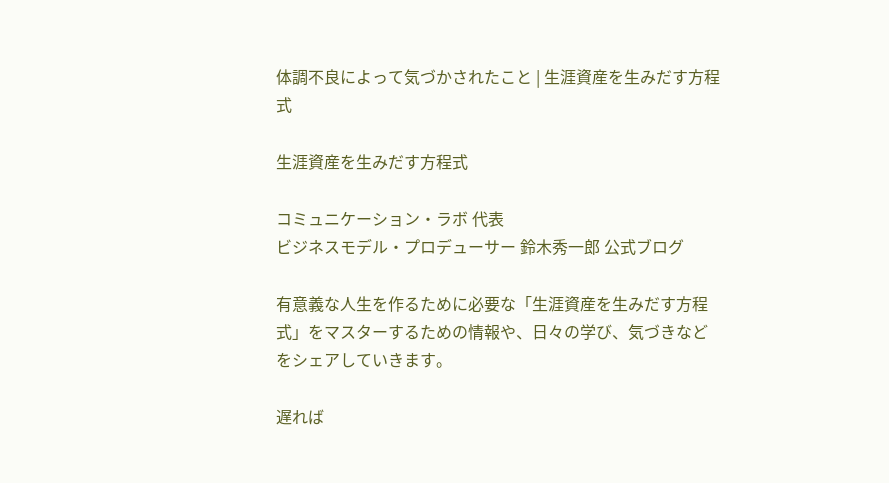体調不良によって気づかされたこと | 生涯資産を生みだす方程式

生涯資産を生みだす方程式

コミュニケーション・ラボ 代表
ビジネスモデル・プロデューサー 鈴木秀一郎 公式ブログ

有意義な人生を作るために必要な「生涯資産を生みだす方程式」をマスターするための情報や、日々の学び、気づきなどをシェアしていきます。

遅れば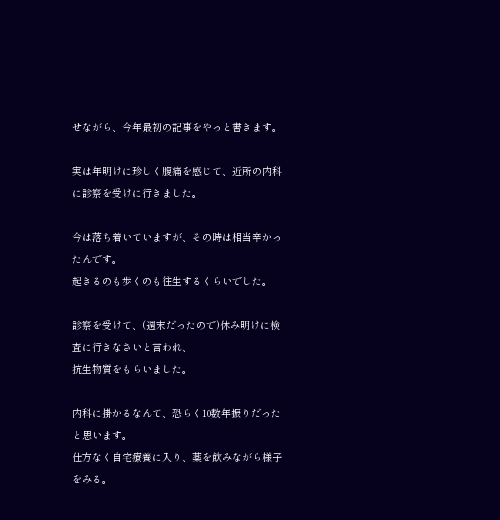せながら、今年最初の記事をやっと書きます。

実は年明けに珍しく腹痛を感じて、近所の内科に診察を受けに行きました。

今は落ち着いていますが、その時は相当辛かったんです。
起きるのも歩くのも往生するくらいでした。

診察を受けて、(週末だったので)休み明けに検査に行きなさいと言われ、
抗生物質をもらいました。

内科に掛かるなんて、恐らく10数年振りだったと思います。
仕方なく自宅療養に入り、薬を飲みながら様子をみる。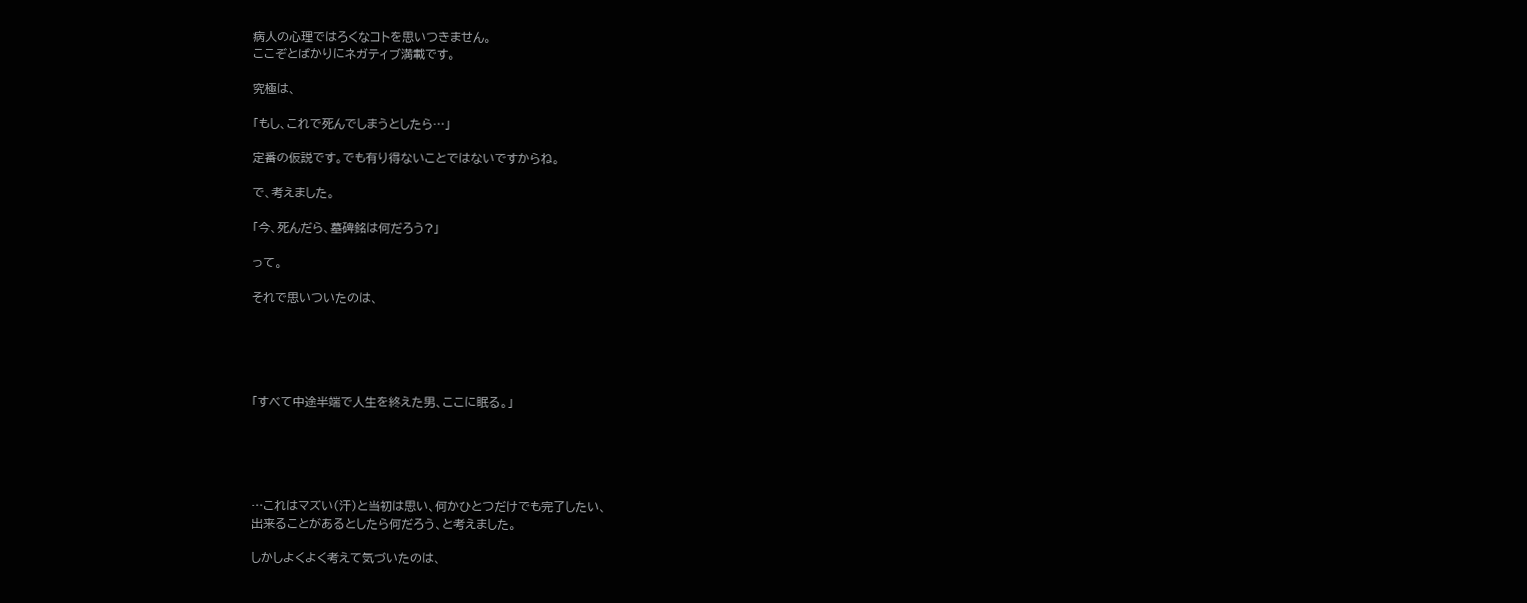病人の心理ではろくなコトを思いつきません。
ここぞとばかりにネガティブ満載です。

究極は、

「もし、これで死んでしまうとしたら…」

定番の仮説です。でも有り得ないことではないですからね。

で、考えました。

「今、死んだら、墓碑銘は何だろう?」

って。

それで思いついたのは、





「すべて中途半端で人生を終えた男、ここに眠る。」





…これはマズい(汗)と当初は思い、何かひとつだけでも完了したい、
出来ることがあるとしたら何だろう、と考えました。

しかしよくよく考えて気づいたのは、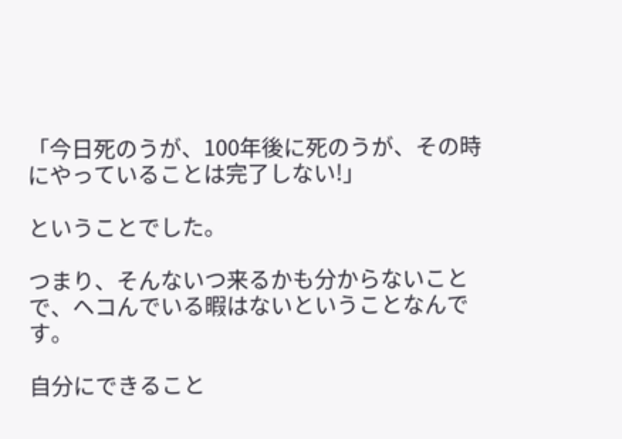「今日死のうが、100年後に死のうが、その時にやっていることは完了しない!」

ということでした。

つまり、そんないつ来るかも分からないことで、ヘコんでいる暇はないということなんです。

自分にできること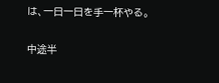は、一日一日を手一杯やる。

中途半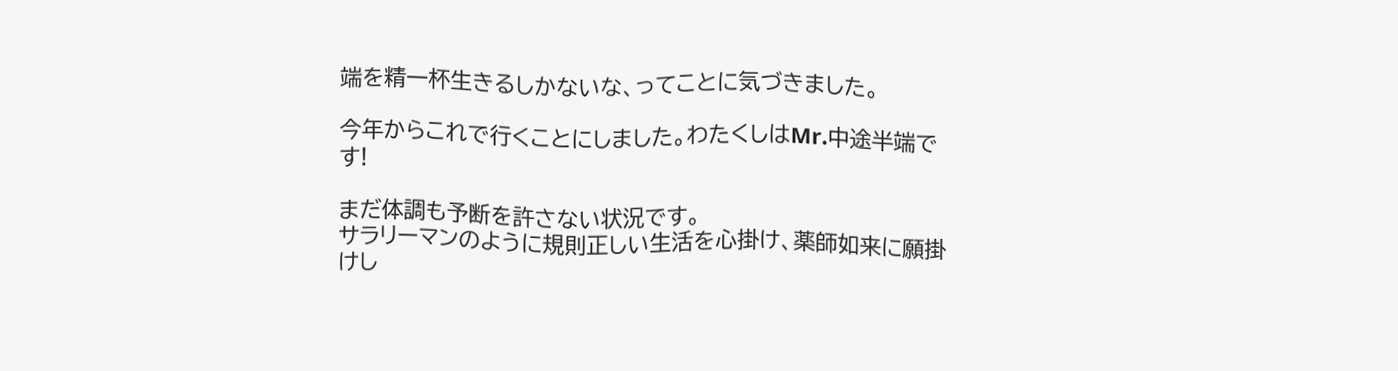端を精一杯生きるしかないな、ってことに気づきました。

今年からこれで行くことにしました。わたくしはMr.中途半端です!

まだ体調も予断を許さない状況です。
サラリーマンのように規則正しい生活を心掛け、薬師如来に願掛けし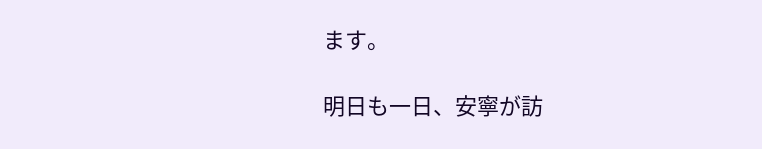ます。

明日も一日、安寧が訪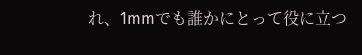れ、1mmでも誰かにとって役に立つ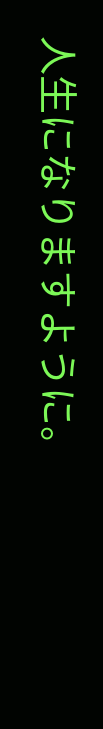人生になりますように。